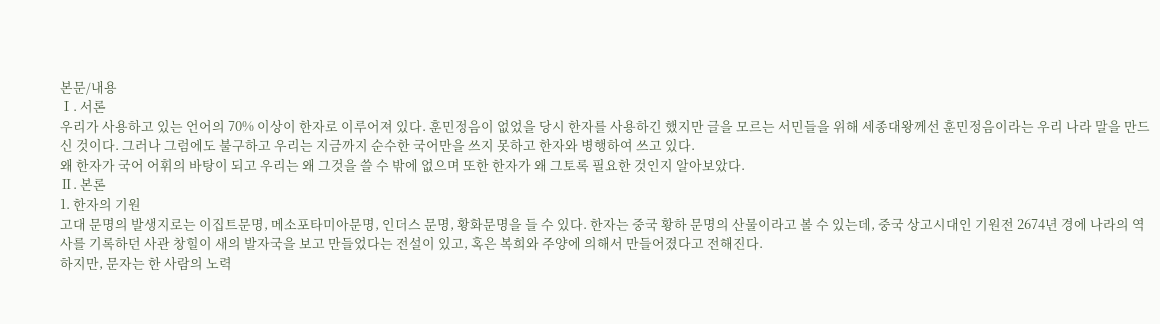본문/내용
Ⅰ. 서론
우리가 사용하고 있는 언어의 70% 이상이 한자로 이루어져 있다. 훈민정음이 없었을 당시 한자를 사용하긴 했지만 글을 모르는 서민들을 위해 세종대왕께선 훈민정음이라는 우리 나라 말을 만드신 것이다. 그러나 그럼에도 불구하고 우리는 지금까지 순수한 국어만을 쓰지 못하고 한자와 병행하여 쓰고 있다.
왜 한자가 국어 어휘의 바탕이 되고 우리는 왜 그것을 쓸 수 밖에 없으며 또한 한자가 왜 그토록 필요한 것인지 알아보았다.
Ⅱ. 본론
1. 한자의 기원
고대 문명의 발생지로는 이집트문명, 메소포타미아문명, 인더스 문명, 황화문명을 들 수 있다. 한자는 중국 황하 문명의 산물이라고 볼 수 있는데, 중국 상고시대인 기원전 2674년 경에 나라의 역사를 기록하던 사관 창힐이 새의 발자국을 보고 만들었다는 전설이 있고, 혹은 복희와 주양에 의해서 만들어졌다고 전해진다.
하지만, 문자는 한 사람의 노력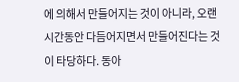에 의해서 만들어지는 것이 아니라, 오랜 시간동안 다듬어지면서 만들어진다는 것이 타당하다. 동아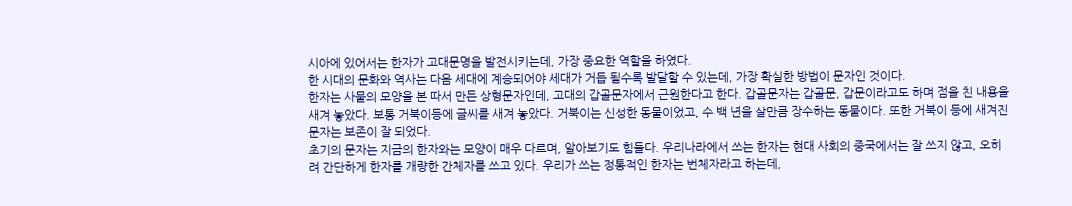시아에 있어서는 한자가 고대문명을 발전시키는데, 가장 중요한 역할을 하였다.
한 시대의 문화와 역사는 다음 세대에 계승되어야 세대가 거듭 될수록 발달할 수 있는데, 가장 확실한 방법이 문자인 것이다.
한자는 사물의 모양을 본 따서 만든 상형문자인데, 고대의 갑골문자에서 근원한다고 한다. 갑골문자는 갑골문, 갑문이라고도 하며 점을 친 내용을 새겨 놓았다. 보통 거북이등에 글씨를 새겨 놓았다. 거북이는 신성한 동물이었고, 수 백 년을 살만큼 장수하는 동물이다. 또한 거북이 등에 새겨진 문자는 보존이 잘 되었다.
초기의 문자는 지금의 한자와는 모양이 매우 다르며, 알아보기도 힘들다. 우리나라에서 쓰는 한자는 현대 사회의 중국에서는 잘 쓰지 않고, 오히려 간단하게 한자를 개량한 간체자를 쓰고 있다. 우리가 쓰는 정통적인 한자는 번체자라고 하는데,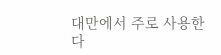대만에서 주로 사용한다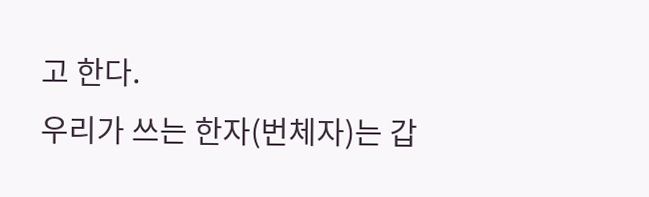고 한다.
우리가 쓰는 한자(번체자)는 갑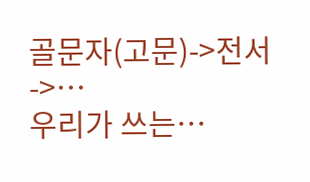골문자(고문)->전서->…
우리가 쓰는…